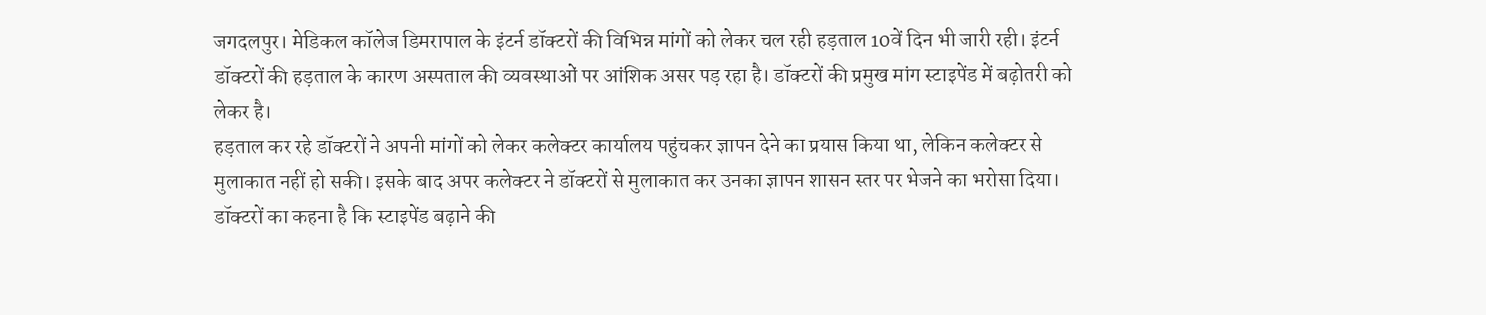जगदलपुर। मेडिकल कॉलेज डिमरापाल के इंटर्न डॉक्टरों की विभिन्न मांगों को लेकर चल रही हड़ताल 10वें दिन भी जारी रही। इंटर्न डॉक्टरों की हड़ताल के कारण अस्पताल की व्यवस्थाओं पर आंशिक असर पड़ रहा है। डॉक्टरों की प्रमुख मांग स्टाइपेंड में बढ़ोतरी को लेकर है।
हड़ताल कर रहे डॉक्टरों ने अपनी मांगों को लेकर कलेक्टर कार्यालय पहुंचकर ज्ञापन देने का प्रयास किया था, लेकिन कलेक्टर से मुलाकात नहीं हो सकी। इसके बाद अपर कलेक्टर ने डॉक्टरों से मुलाकात कर उनका ज्ञापन शासन स्तर पर भेजने का भरोसा दिया। डॉक्टरों का कहना है कि स्टाइपेंड बढ़ाने की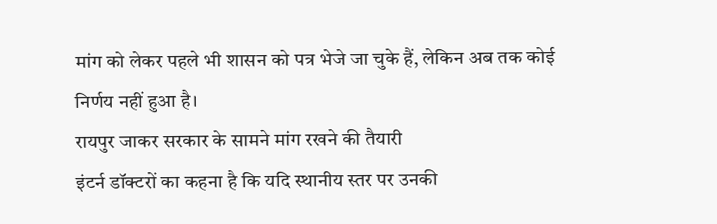मांग को लेकर पहले भी शासन को पत्र भेजे जा चुके हैं, लेकिन अब तक कोई निर्णय नहीं हुआ है।
रायपुर जाकर सरकार के सामने मांग रखने की तैयारी
इंटर्न डॉक्टरों का कहना है कि यदि स्थानीय स्तर पर उनकी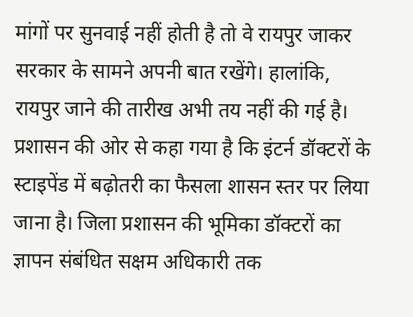मांगों पर सुनवाई नहीं होती है तो वे रायपुर जाकर सरकार के सामने अपनी बात रखेंगे। हालांकि, रायपुर जाने की तारीख अभी तय नहीं की गई है।
प्रशासन की ओर से कहा गया है कि इंटर्न डॉक्टरों के स्टाइपेंड में बढ़ोतरी का फैसला शासन स्तर पर लिया जाना है। जिला प्रशासन की भूमिका डॉक्टरों का ज्ञापन संबंधित सक्षम अधिकारी तक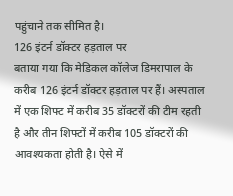पहुंचाने तक सीमित है।
126 इंटर्न डॉक्टर हड़ताल पर
बताया गया कि मेडिकल कॉलेज डिमरापाल के करीब 126 इंटर्न डॉक्टर हड़ताल पर हैं। अस्पताल में एक शिफ्ट में करीब 35 डॉक्टरों की टीम रहती है और तीन शिफ्टों में करीब 105 डॉक्टरों की आवश्यकता होती है। ऐसे में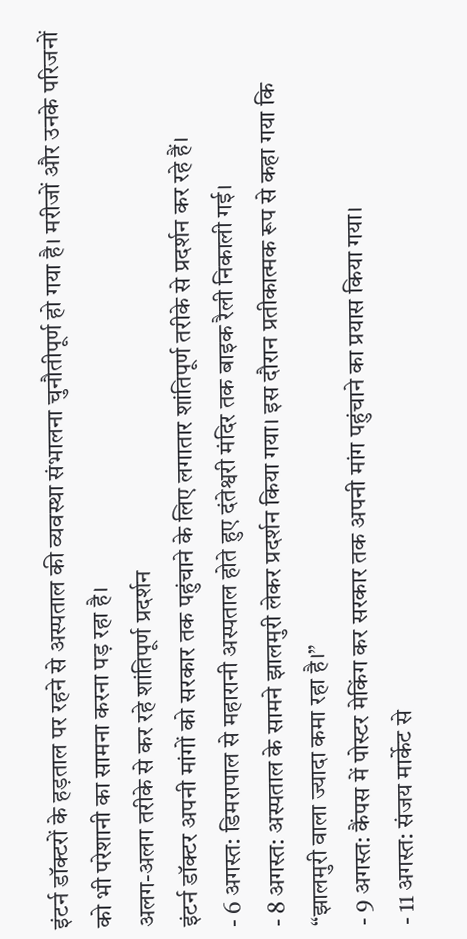इंटर्न डॉक्टरों के हड़ताल पर रहने से अस्पताल की व्यवस्था संभालना चुनौतीपूर्ण हो गया है। मरीजों और उनके परिजनों को भी परेशानी का सामना करना पड़ रहा है।
अलग-अलग तरीके से कर रहे शांतिपूर्ण प्रदर्शन
इंटर्न डॉक्टर अपनी मांगों को सरकार तक पहुंचाने के लिए लगातार शांतिपूर्ण तरीके से प्रदर्शन कर रहे हैं।
- 6 अगस्त: डिमरापाल से महारानी अस्पताल होते हुए दंतेश्वरी मंदिर तक बाइक रैली निकाली गई।
- 8 अगस्त: अस्पताल के सामने झालमुरी लेकर प्रदर्शन किया गया। इस दौरान प्रतीकात्मक रूप से कहा गया कि “झालमुरी वाला ज्यादा कमा रहा है।”
- 9 अगस्त: कैंपस में पोस्टर मेकिंग कर सरकार तक अपनी मांग पहुंचाने का प्रयास किया गया।
- 11 अगस्त: संजय मार्केट से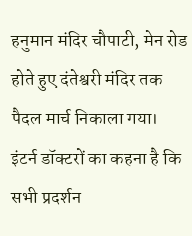हनुमान मंदिर चौपाटी, मेन रोड होते हुए दंतेश्वरी मंदिर तक पैदल मार्च निकाला गया।
इंटर्न डॉक्टरों का कहना है कि सभी प्रदर्शन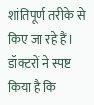शांतिपूर्ण तरीके से किए जा रहे हैं। डॉक्टरों ने स्पष्ट किया है कि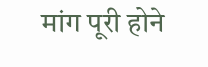मांग पूरी होने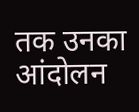तक उनका आंदोलन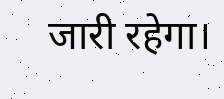जारी रहेगा।